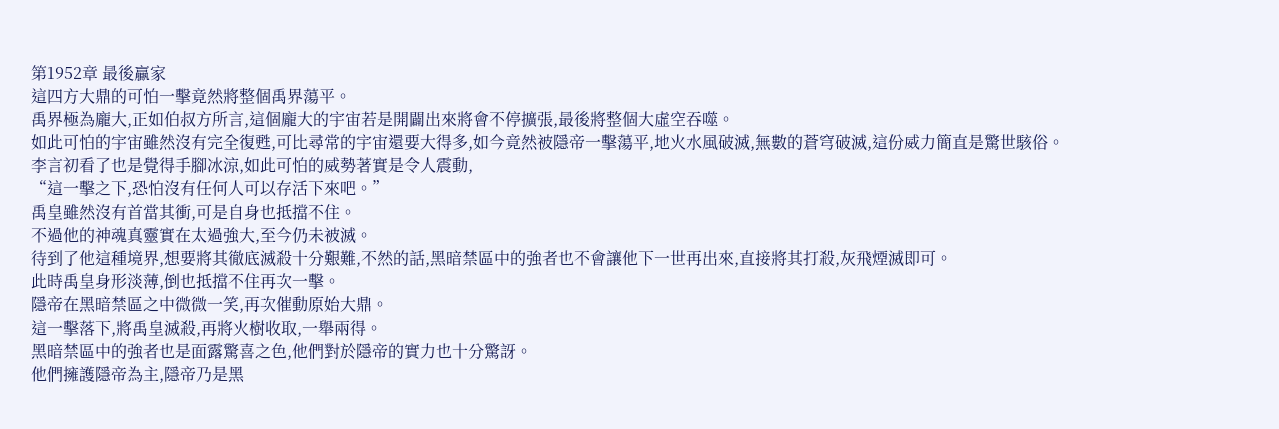第1952章 最後贏家
這四方大鼎的可怕一擊竟然將整個禹界蕩平。
禹界極為龐大,正如伯叔方所言,這個龐大的宇宙若是開闢出來將會不停擴張,最後將整個大虛空吞噬。
如此可怕的宇宙雖然沒有完全復甦,可比尋常的宇宙還要大得多,如今竟然被隱帝一擊蕩平,地火水風破滅,無數的蒼穹破滅,這份威力簡直是驚世駭俗。
李言初看了也是覺得手腳冰涼,如此可怕的威勢著實是令人震動,
“這一擊之下,恐怕沒有任何人可以存活下來吧。”
禹皇雖然沒有首當其衝,可是自身也抵擋不住。
不過他的神魂真靈實在太過強大,至今仍未被滅。
待到了他這種境界,想要將其徹底滅殺十分艱難,不然的話,黑暗禁區中的強者也不會讓他下一世再出來,直接將其打殺,灰飛煙滅即可。
此時禹皇身形淡薄,倒也抵擋不住再次一擊。
隱帝在黑暗禁區之中微微一笑,再次催動原始大鼎。
這一擊落下,將禹皇滅殺,再將火樹收取,一舉兩得。
黑暗禁區中的強者也是面露驚喜之色,他們對於隱帝的實力也十分驚訝。
他們擁護隱帝為主,隱帝乃是黑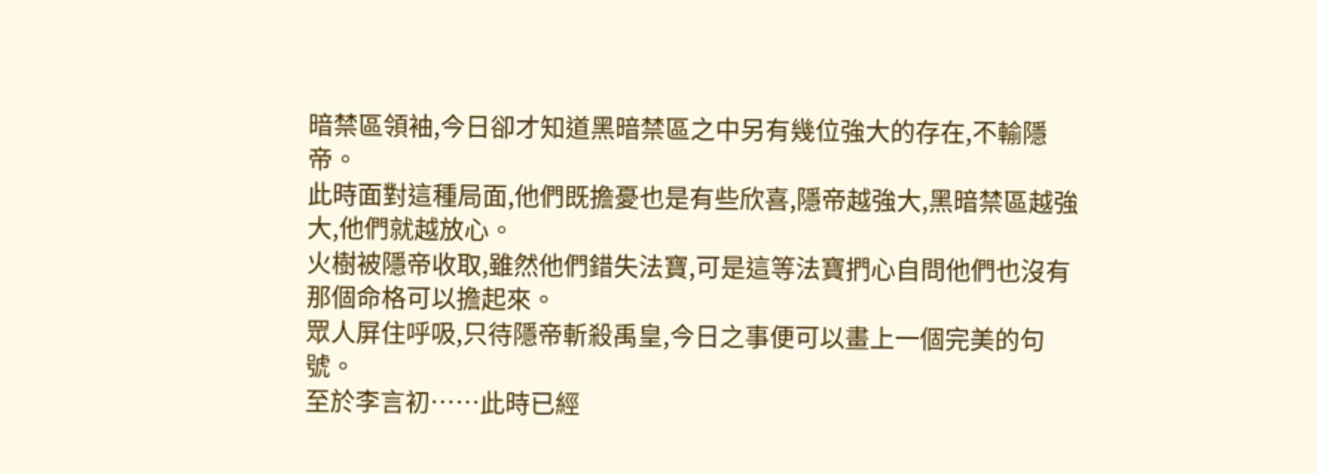暗禁區領袖,今日卻才知道黑暗禁區之中另有幾位強大的存在,不輸隱帝。
此時面對這種局面,他們既擔憂也是有些欣喜,隱帝越強大,黑暗禁區越強大,他們就越放心。
火樹被隱帝收取,雖然他們錯失法寶,可是這等法寶捫心自問他們也沒有那個命格可以擔起來。
眾人屏住呼吸,只待隱帝斬殺禹皇,今日之事便可以畫上一個完美的句號。
至於李言初……此時已經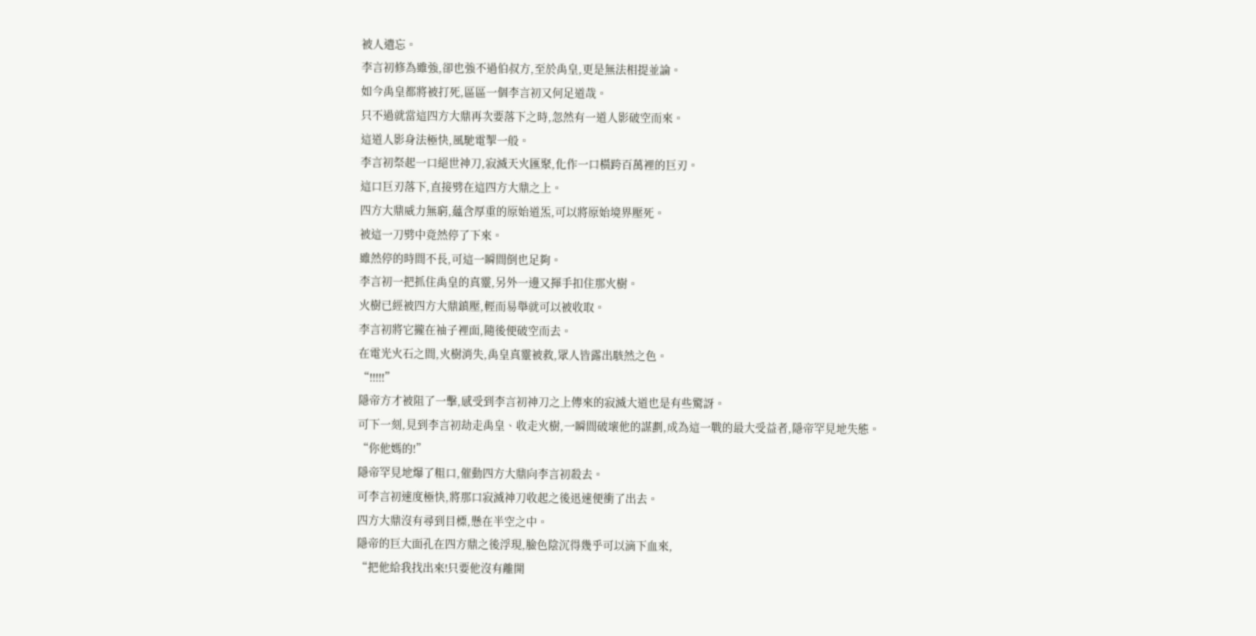被人遺忘。
李言初修為雖強,卻也強不過伯叔方,至於禹皇,更是無法相提並論。
如今禹皇都將被打死,區區一個李言初又何足道哉。
只不過就當這四方大鼎再次要落下之時,忽然有一道人影破空而來。
這道人影身法極快,風馳電掣一般。
李言初祭起一口絕世神刀,寂滅天火匯聚,化作一口橫跨百萬裡的巨刃。
這口巨刃落下,直接劈在這四方大鼎之上。
四方大鼎威力無窮,蘊含厚重的原始道炁,可以將原始境界壓死。
被這一刀劈中竟然停了下來。
雖然停的時間不長,可這一瞬間倒也足夠。
李言初一把抓住禹皇的真靈,另外一邊又揮手扣住那火樹。
火樹已經被四方大鼎鎮壓,輕而易舉就可以被收取。
李言初將它攏在袖子裡面,隨後便破空而去。
在電光火石之間,火樹消失,禹皇真靈被救,眾人皆露出駭然之色。
“!!!!!”
隱帝方才被阻了一擊,感受到李言初神刀之上傳來的寂滅大道也是有些驚訝。
可下一刻,見到李言初劫走禹皇、收走火樹,一瞬間破壞他的謀劃,成為這一戰的最大受益者,隱帝罕見地失態。
“你他媽的!”
隱帝罕見地爆了粗口,催動四方大鼎向李言初殺去。
可李言初速度極快,將那口寂滅神刀收起之後迅速便衝了出去。
四方大鼎沒有尋到目標,懸在半空之中。
隱帝的巨大面孔在四方鼎之後浮現,臉色陰沉得幾乎可以滴下血來,
“把他給我找出來!只要他沒有離開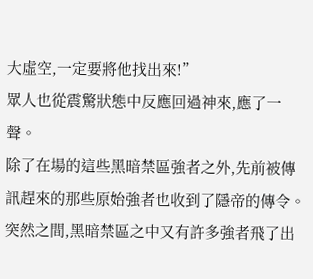大虛空,一定要將他找出來!”
眾人也從震驚狀態中反應回過神來,應了一聲。
除了在場的這些黑暗禁區強者之外,先前被傳訊趕來的那些原始強者也收到了隱帝的傳令。
突然之間,黑暗禁區之中又有許多強者飛了出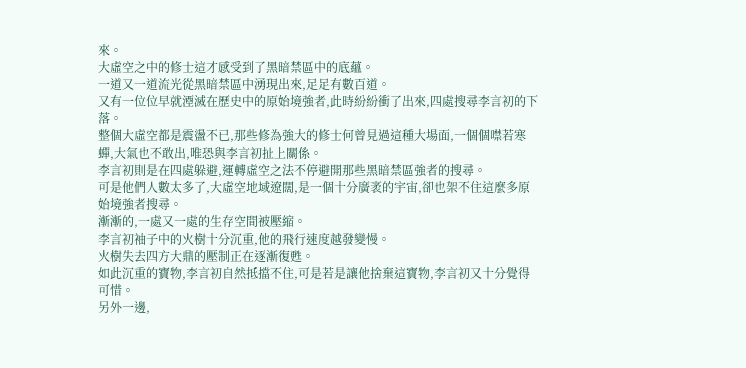來。
大虛空之中的修士這才感受到了黑暗禁區中的底蘊。
一道又一道流光從黑暗禁區中湧現出來,足足有數百道。
又有一位位早就湮滅在歷史中的原始境強者,此時紛紛衝了出來,四處搜尋李言初的下落。
整個大虛空都是震盪不已,那些修為強大的修士何曾見過這種大場面,一個個噤若寒蟬,大氣也不敢出,唯恐與李言初扯上關係。
李言初則是在四處躲避,運轉虛空之法不停避開那些黑暗禁區強者的搜尋。
可是他們人數太多了,大虛空地域遼闊,是一個十分廣袤的宇宙,卻也架不住這麼多原始境強者搜尋。
漸漸的,一處又一處的生存空間被壓縮。
李言初袖子中的火樹十分沉重,他的飛行速度越發變慢。
火樹失去四方大鼎的壓制正在逐漸復甦。
如此沉重的寶物,李言初自然抵擋不住,可是若是讓他捨棄這寶物,李言初又十分覺得可惜。
另外一邊,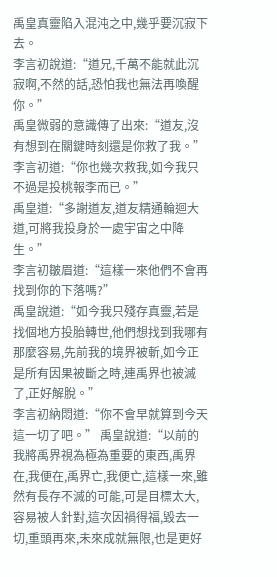禹皇真靈陷入混沌之中,幾乎要沉寂下去。
李言初說道:“道兄,千萬不能就此沉寂啊,不然的話,恐怕我也無法再喚醒你。”
禹皇微弱的意識傳了出來:“道友,沒有想到在關鍵時刻還是你救了我。”
李言初道:“你也幾次救我,如今我只不過是投桃報李而已。”
禹皇道:“多謝道友,道友精通輪迴大道,可將我投身於一處宇宙之中降生。”
李言初皺眉道:“這樣一來他們不會再找到你的下落嗎?”
禹皇說道:“如今我只殘存真靈,若是找個地方投胎轉世,他們想找到我哪有那麼容易,先前我的境界被斬,如今正是所有因果被斷之時,連禹界也被滅了,正好解脫。”
李言初納悶道:“你不會早就算到今天這一切了吧。” 禹皇說道:“以前的我將禹界視為極為重要的東西,禹界在,我便在,禹界亡,我便亡,這樣一來,雖然有長存不滅的可能,可是目標太大,容易被人針對,這次因禍得福,毀去一切,重頭再來,未來成就無限,也是更好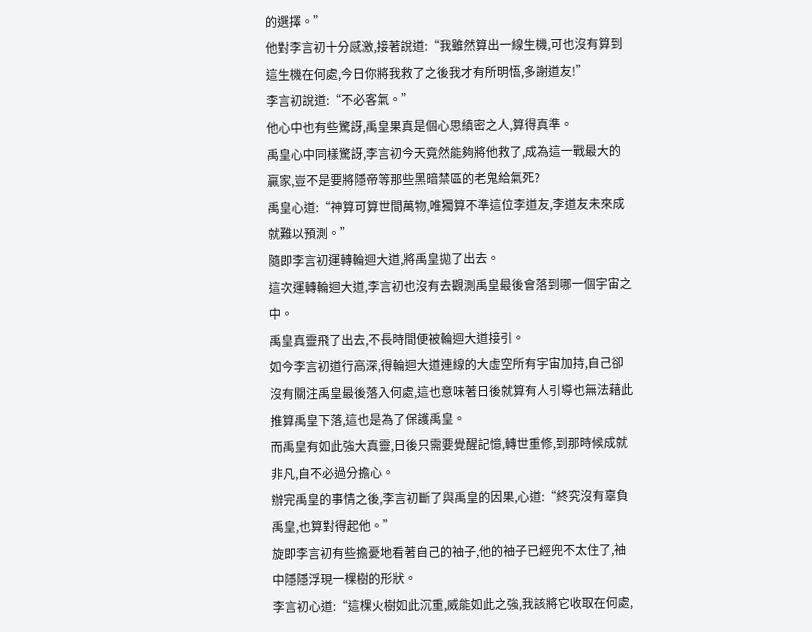的選擇。”
他對李言初十分感激,接著說道:“我雖然算出一線生機,可也沒有算到這生機在何處,今日你將我救了之後我才有所明悟,多謝道友!”
李言初說道:“不必客氣。”
他心中也有些驚訝,禹皇果真是個心思縝密之人,算得真準。
禹皇心中同樣驚訝,李言初今天竟然能夠將他救了,成為這一戰最大的贏家,豈不是要將隱帝等那些黑暗禁區的老鬼給氣死?
禹皇心道:“神算可算世間萬物,唯獨算不準這位李道友,李道友未來成就難以預測。”
隨即李言初運轉輪迴大道,將禹皇拋了出去。
這次運轉輪迴大道,李言初也沒有去觀測禹皇最後會落到哪一個宇宙之中。
禹皇真靈飛了出去,不長時間便被輪迴大道接引。
如今李言初道行高深,得輪迴大道連線的大虛空所有宇宙加持,自己卻沒有關注禹皇最後落入何處,這也意味著日後就算有人引導也無法藉此推算禹皇下落,這也是為了保護禹皇。
而禹皇有如此強大真靈,日後只需要覺醒記憶,轉世重修,到那時候成就非凡,自不必過分擔心。
辦完禹皇的事情之後,李言初斷了與禹皇的因果,心道:“終究沒有辜負禹皇,也算對得起他。”
旋即李言初有些擔憂地看著自己的袖子,他的袖子已經兜不太住了,袖中隱隱浮現一棵樹的形狀。
李言初心道:“這棵火樹如此沉重,威能如此之強,我該將它收取在何處,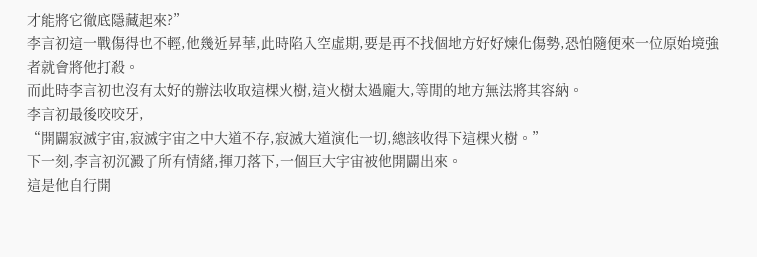才能將它徹底隱藏起來?”
李言初這一戰傷得也不輕,他幾近昇華,此時陷入空虛期,要是再不找個地方好好煉化傷勢,恐怕隨便來一位原始境強者就會將他打殺。
而此時李言初也沒有太好的辦法收取這棵火樹,這火樹太過龐大,等閒的地方無法將其容納。
李言初最後咬咬牙,
“開闢寂滅宇宙,寂滅宇宙之中大道不存,寂滅大道演化一切,總該收得下這棵火樹。”
下一刻,李言初沉澱了所有情緒,揮刀落下,一個巨大宇宙被他開闢出來。
這是他自行開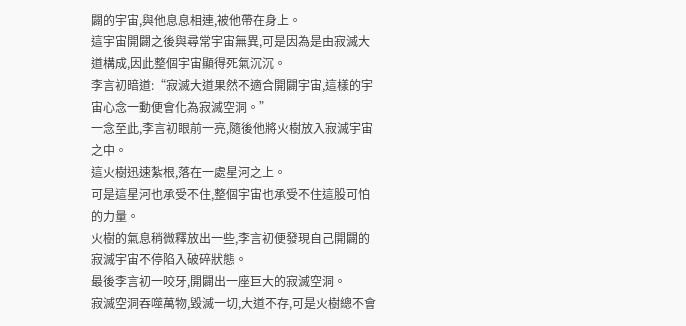闢的宇宙,與他息息相連,被他帶在身上。
這宇宙開闢之後與尋常宇宙無異,可是因為是由寂滅大道構成,因此整個宇宙顯得死氣沉沉。
李言初暗道:“寂滅大道果然不適合開闢宇宙,這樣的宇宙心念一動便會化為寂滅空洞。”
一念至此,李言初眼前一亮,隨後他將火樹放入寂滅宇宙之中。
這火樹迅速紮根,落在一處星河之上。
可是這星河也承受不住,整個宇宙也承受不住這股可怕的力量。
火樹的氣息稍微釋放出一些,李言初便發現自己開闢的寂滅宇宙不停陷入破碎狀態。
最後李言初一咬牙,開闢出一座巨大的寂滅空洞。
寂滅空洞吞噬萬物,毀滅一切,大道不存,可是火樹總不會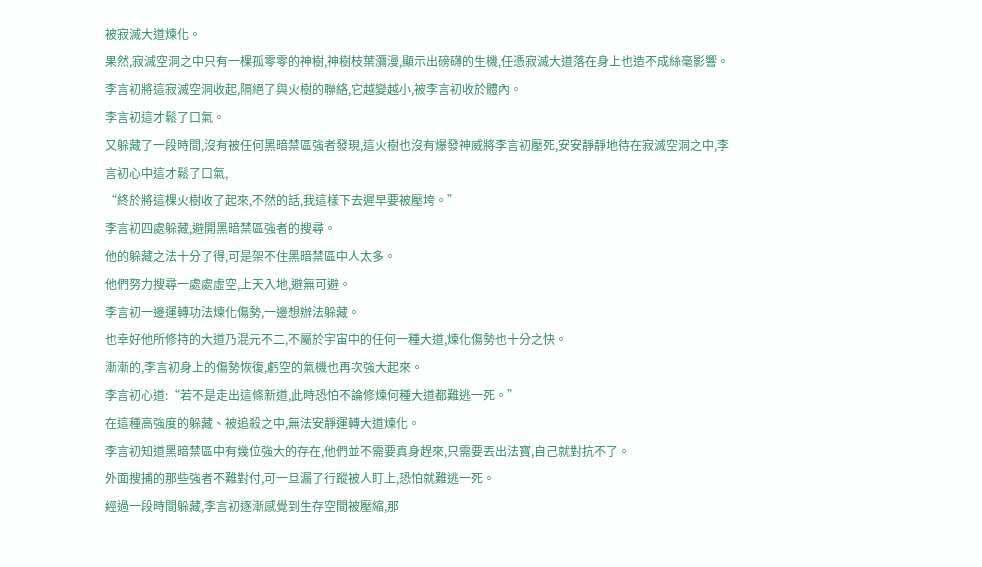被寂滅大道煉化。
果然,寂滅空洞之中只有一棵孤零零的神樹,神樹枝葉瀰漫,顯示出磅礴的生機,任憑寂滅大道落在身上也造不成絲毫影響。
李言初將這寂滅空洞收起,隔絕了與火樹的聯絡,它越變越小,被李言初收於體內。
李言初這才鬆了口氣。
又躲藏了一段時間,沒有被任何黑暗禁區強者發現,這火樹也沒有爆發神威將李言初壓死,安安靜靜地待在寂滅空洞之中,李言初心中這才鬆了口氣,
“終於將這棵火樹收了起來,不然的話,我這樣下去遲早要被壓垮。”
李言初四處躲藏,避開黑暗禁區強者的搜尋。
他的躲藏之法十分了得,可是架不住黑暗禁區中人太多。
他們努力搜尋一處處虛空,上天入地,避無可避。
李言初一邊運轉功法煉化傷勢,一邊想辦法躲藏。
也幸好他所修持的大道乃混元不二,不屬於宇宙中的任何一種大道,煉化傷勢也十分之快。
漸漸的,李言初身上的傷勢恢復,虧空的氣機也再次強大起來。
李言初心道:“若不是走出這條新道,此時恐怕不論修煉何種大道都難逃一死。”
在這種高強度的躲藏、被追殺之中,無法安靜運轉大道煉化。
李言初知道黑暗禁區中有幾位強大的存在,他們並不需要真身趕來,只需要丟出法寶,自己就對抗不了。
外面搜捕的那些強者不難對付,可一旦漏了行蹤被人盯上,恐怕就難逃一死。
經過一段時間躲藏,李言初逐漸感覺到生存空間被壓縮,那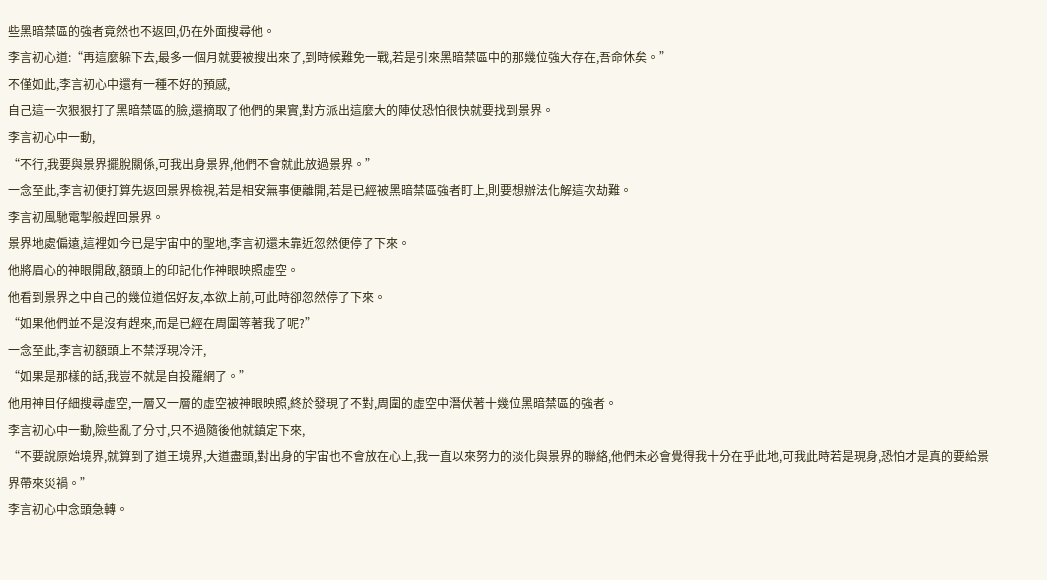些黑暗禁區的強者竟然也不返回,仍在外面搜尋他。
李言初心道:“再這麼躲下去,最多一個月就要被搜出來了,到時候難免一戰,若是引來黑暗禁區中的那幾位強大存在,吾命休矣。”
不僅如此,李言初心中還有一種不好的預感,
自己這一次狠狠打了黑暗禁區的臉,還摘取了他們的果實,對方派出這麼大的陣仗恐怕很快就要找到景界。
李言初心中一動,
“不行,我要與景界擺脫關係,可我出身景界,他們不會就此放過景界。”
一念至此,李言初便打算先返回景界檢視,若是相安無事便離開,若是已經被黑暗禁區強者盯上,則要想辦法化解這次劫難。
李言初風馳電掣般趕回景界。
景界地處偏遠,這裡如今已是宇宙中的聖地,李言初還未靠近忽然便停了下來。
他將眉心的神眼開啟,額頭上的印記化作神眼映照虛空。
他看到景界之中自己的幾位道侶好友,本欲上前,可此時卻忽然停了下來。
“如果他們並不是沒有趕來,而是已經在周圍等著我了呢?”
一念至此,李言初額頭上不禁浮現冷汗,
“如果是那樣的話,我豈不就是自投羅網了。”
他用神目仔細搜尋虛空,一層又一層的虛空被神眼映照,終於發現了不對,周圍的虛空中潛伏著十幾位黑暗禁區的強者。
李言初心中一動,險些亂了分寸,只不過隨後他就鎮定下來,
“不要說原始境界,就算到了道王境界,大道盡頭,對出身的宇宙也不會放在心上,我一直以來努力的淡化與景界的聯絡,他們未必會覺得我十分在乎此地,可我此時若是現身,恐怕才是真的要給景界帶來災禍。”
李言初心中念頭急轉。